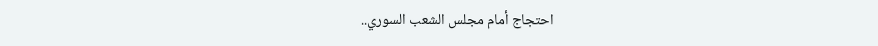احتجاج أمام مجلس الشعب السوري..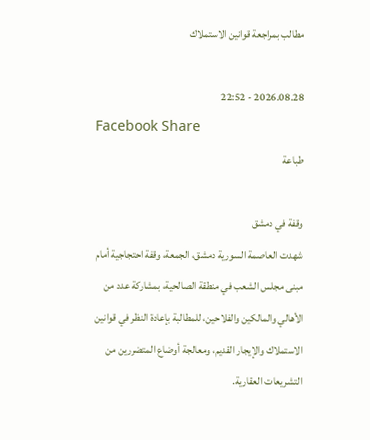مطالب بمراجعة قوانين الاستملاك

2026.08.28 - 22:52
Facebook Share
طباعة

وقفة في دمشق
شهدت العاصمة السورية دمشق، الجمعة، وقفة احتجاجية أمام مبنى مجلس الشعب في منطقة الصالحية، بمشاركة عدد من الأهالي والمالكين والفلاحين، للمطالبة بإعادة النظر في قوانين الاستملاك والإيجار القديم، ومعالجة أوضاع المتضررين من التشريعات العقارية.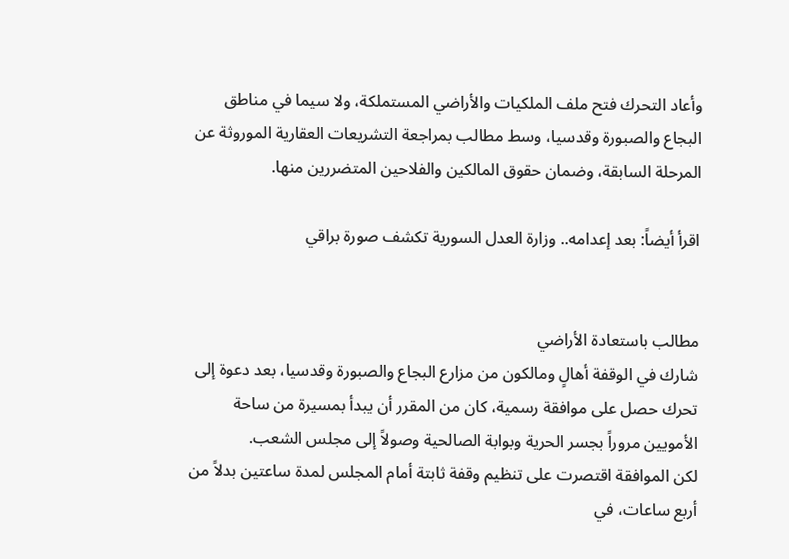وأعاد التحرك فتح ملف الملكيات والأراضي المستملكة، ولا سيما في مناطق البجاع والصبورة وقدسيا، وسط مطالب بمراجعة التشريعات العقارية الموروثة عن المرحلة السابقة، وضمان حقوق المالكين والفلاحين المتضررين منها.

اقرأ أيضاً: بعد إعدامه.. وزارة العدل السورية تكشف صورة براقي


مطالب باستعادة الأراضي
شارك في الوقفة أهالٍ ومالكون من مزارع البجاع والصبورة وقدسيا، بعد دعوة إلى تحرك حصل على موافقة رسمية، كان من المقرر أن يبدأ بمسيرة من ساحة الأمويين مروراً بجسر الحرية وبوابة الصالحية وصولاً إلى مجلس الشعب.
لكن الموافقة اقتصرت على تنظيم وقفة ثابتة أمام المجلس لمدة ساعتين بدلاً من أربع ساعات، في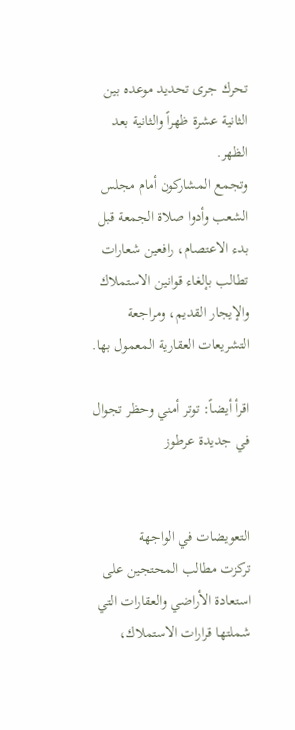تحرك جرى تحديد موعده بين الثانية عشرة ظهراً والثانية بعد الظهر.
وتجمع المشاركون أمام مجلس الشعب وأدوا صلاة الجمعة قبل بدء الاعتصام، رافعين شعارات تطالب بإلغاء قوانين الاستملاك والإيجار القديم، ومراجعة التشريعات العقارية المعمول بها.

اقرأ أيضاً: توتر أمني وحظر تجوال في جديدة عرطوز


التعويضات في الواجهة
تركزت مطالب المحتجين على استعادة الأراضي والعقارات التي شملتها قرارات الاستملاك،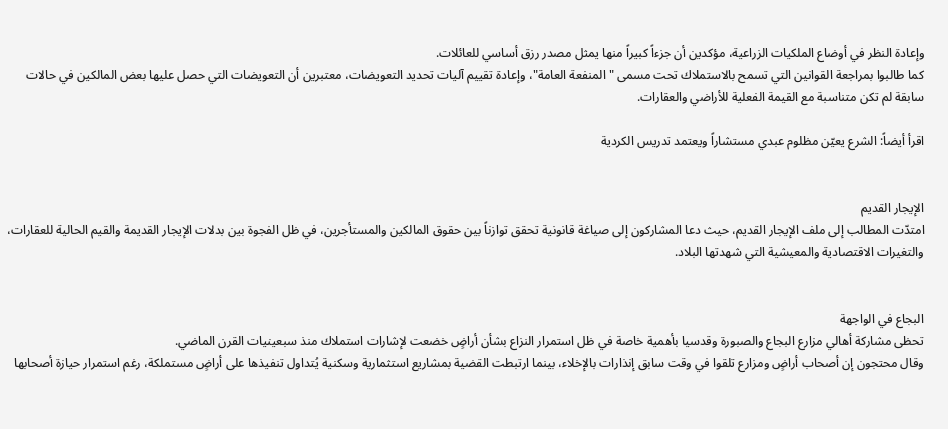وإعادة النظر في أوضاع الملكيات الزراعية، مؤكدين أن جزءاً كبيراً منها يمثل مصدر رزق أساسي للعائلات.
كما طالبوا بمراجعة القوانين التي تسمح بالاستملاك تحت مسمى "المنفعة العامة"، وإعادة تقييم آليات تحديد التعويضات، معتبرين أن التعويضات التي حصل عليها بعض المالكين في حالات سابقة لم تكن متناسبة مع القيمة الفعلية للأراضي والعقارات.

اقرأ أيضاً: الشرع يعيّن مظلوم عبدي مستشاراً ويعتمد تدريس الكردية


الإيجار القديم
امتدّت المطالب إلى ملف الإيجار القديم، حيث دعا المشاركون إلى صياغة قانونية تحقق توازناً بين حقوق المالكين والمستأجرين، في ظل الفجوة بين بدلات الإيجار القديمة والقيم الحالية للعقارات، والتغيرات الاقتصادية والمعيشية التي شهدتها البلاد.


البجاع في الواجهة
تحظى مشاركة أهالي مزارع البجاع والصبورة وقدسيا بأهمية خاصة في ظل استمرار النزاع بشأن أراضٍ خضعت لإشارات استملاك منذ سبعينيات القرن الماضي.
وقال محتجون إن أصحاب أراضٍ ومزارع تلقوا في وقت سابق إنذارات بالإخلاء، بينما ارتبطت القضية بمشاريع استثمارية وسكنية يُتداول تنفيذها على أراضٍ مستملكة، رغم استمرار حيازة أصحابها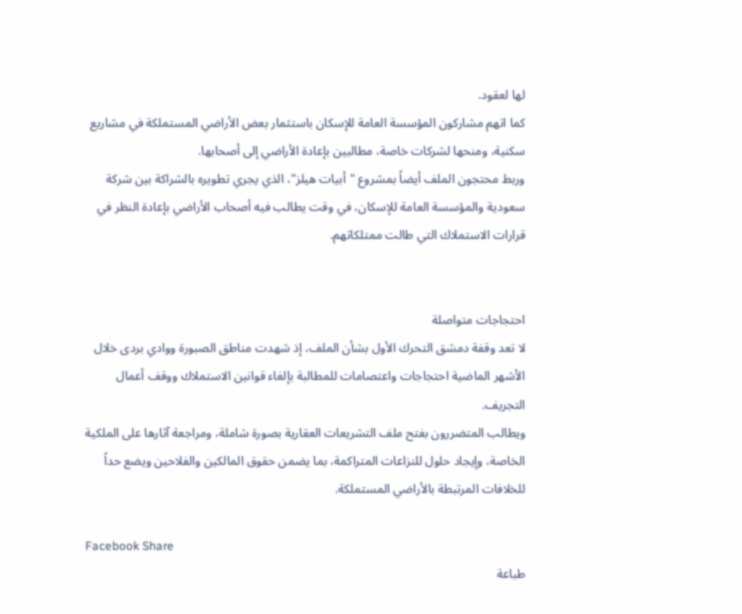لها لعقود.
كما اتهم مشاركون المؤسسة العامة للإسكان باستثمار بعض الأراضي المستملكة في مشاريع سكنية، ومنحها لشركات خاصة، مطالبين بإعادة الأراضي إلى أصحابها.
وربط محتجون الملف أيضاً بمشروع "أبيات هيلز"، الذي يجري تطويره بالشراكة بين شركة سعودية والمؤسسة العامة للإسكان، في وقت يطالب فيه أصحاب الأراضي بإعادة النظر في قرارات الاستملاك التي طالت ممتلكاتهم.


احتجاجات متواصلة
لا تعد وقفة دمشق التحرك الأول بشأن الملف، إذ شهدت مناطق الصبورة ووادي بردى خلال الأشهر الماضية احتجاجات واعتصامات للمطالبة بإلغاء قوانين الاستملاك ووقف أعمال التجريف.
ويطالب المتضررون بفتح ملف التشريعات العقارية بصورة شاملة، ومراجعة آثارها على الملكية الخاصة، وإيجاد حلول للنزاعات المتراكمة، بما يضمن حقوق المالكين والفلاحين ويضع حداً للخلافات المرتبطة بالأراضي المستملكة.

Facebook Share
طباعة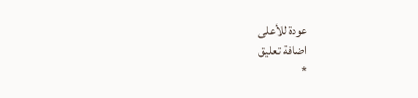عودة للأعلى
اضافة تعليق
*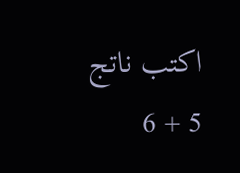اكتب ناتج 5 + 6